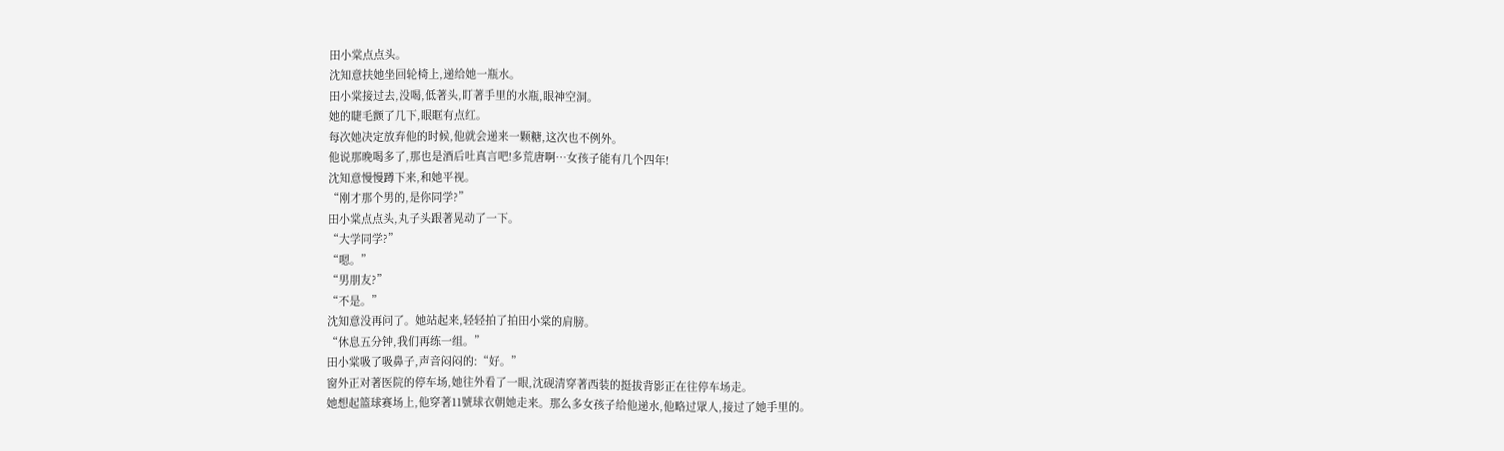田小棠点点头。
沈知意扶她坐回轮椅上,递给她一瓶水。
田小棠接过去,没喝,低著头,盯著手里的水瓶,眼神空洞。
她的睫毛颤了几下,眼眶有点红。
每次她决定放弃他的时候,他就会递来一颗糖,这次也不例外。
他说那晚喝多了,那也是酒后吐真言吧!多荒唐啊…女孩子能有几个四年!
沈知意慢慢蹲下来,和她平视。
“刚才那个男的,是你同学?”
田小棠点点头,丸子头跟著晃动了一下。
“大学同学?”
“嗯。”
“男朋友?”
“不是。”
沈知意没再问了。她站起来,轻轻拍了拍田小棠的肩膀。
“休息五分钟,我们再练一组。”
田小棠吸了吸鼻子,声音闷闷的:“好。”
窗外正对著医院的停车场,她往外看了一眼,沈砚清穿著西装的挺拔背影正在往停车场走。
她想起篮球赛场上,他穿著11號球衣朝她走来。那么多女孩子给他递水,他略过眾人,接过了她手里的。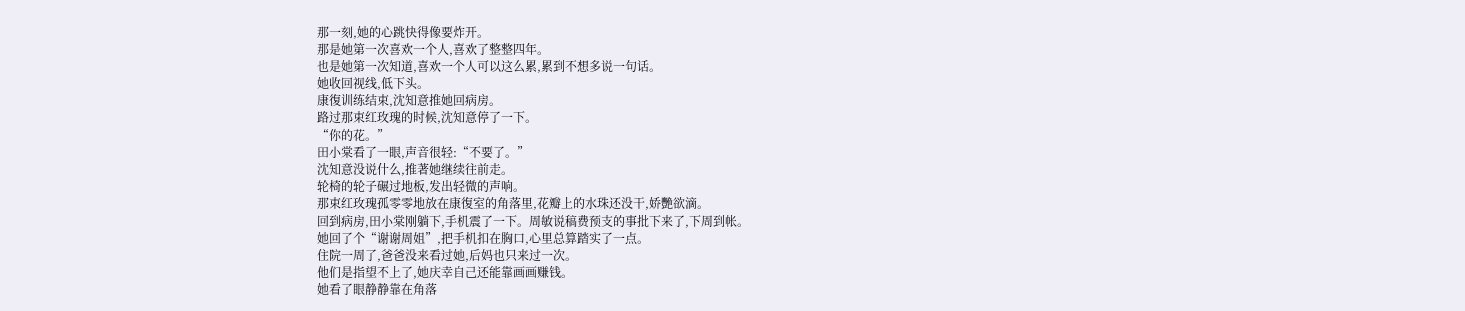那一刻,她的心跳快得像要炸开。
那是她第一次喜欢一个人,喜欢了整整四年。
也是她第一次知道,喜欢一个人可以这么累,累到不想多说一句话。
她收回视线,低下头。
康復训练结束,沈知意推她回病房。
路过那束红玫瑰的时候,沈知意停了一下。
“你的花。”
田小棠看了一眼,声音很轻:“不要了。”
沈知意没说什么,推著她继续往前走。
轮椅的轮子碾过地板,发出轻微的声响。
那束红玫瑰孤零零地放在康復室的角落里,花瓣上的水珠还没干,娇艷欲滴。
回到病房,田小棠刚躺下,手机震了一下。周敏说稿费预支的事批下来了,下周到帐。
她回了个“谢谢周姐”,把手机扣在胸口,心里总算踏实了一点。
住院一周了,爸爸没来看过她,后妈也只来过一次。
他们是指望不上了,她庆幸自己还能靠画画赚钱。
她看了眼静静靠在角落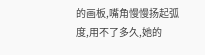的画板,嘴角慢慢扬起弧度,用不了多久,她的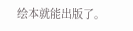绘本就能出版了。